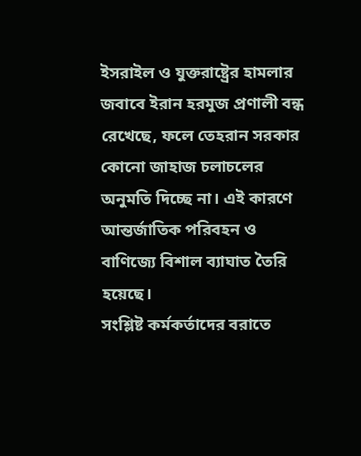ইসরাইল ও যুক্তরাষ্ট্রের হামলার জবাবে ইরান হরমুজ প্রণালী বন্ধ রেখেছে, ফলে তেহরান সরকার কোনো জাহাজ চলাচলের অনুমতি দিচ্ছে না। এই কারণে আন্তর্জাতিক পরিবহন ও বাণিজ্যে বিশাল ব্যাঘাত তৈরি হয়েছে।
সংশ্লিষ্ট কর্মকর্তাদের বরাতে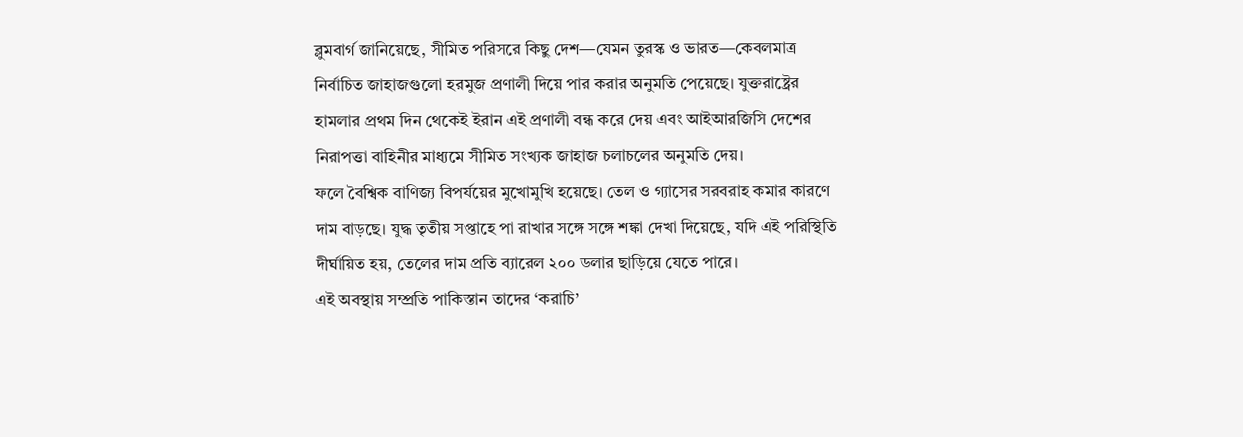ব্লুমবার্গ জানিয়েছে, সীমিত পরিসরে কিছু দেশ—যেমন তুরস্ক ও ভারত—কেবলমাত্র নির্বাচিত জাহাজগুলো হরমুজ প্রণালী দিয়ে পার করার অনুমতি পেয়েছে। যুক্তরাষ্ট্রের হামলার প্রথম দিন থেকেই ইরান এই প্রণালী বন্ধ করে দেয় এবং আইআরজিসি দেশের নিরাপত্তা বাহিনীর মাধ্যমে সীমিত সংখ্যক জাহাজ চলাচলের অনুমতি দেয়।
ফলে বৈশ্বিক বাণিজ্য বিপর্যয়ের মুখোমুখি হয়েছে। তেল ও গ্যাসের সরবরাহ কমার কারণে দাম বাড়ছে। যুদ্ধ তৃতীয় সপ্তাহে পা রাখার সঙ্গে সঙ্গে শঙ্কা দেখা দিয়েছে, যদি এই পরিস্থিতি দীর্ঘায়িত হয়, তেলের দাম প্রতি ব্যারেল ২০০ ডলার ছাড়িয়ে যেতে পারে।
এই অবস্থায় সম্প্রতি পাকিস্তান তাদের ‘করাচি’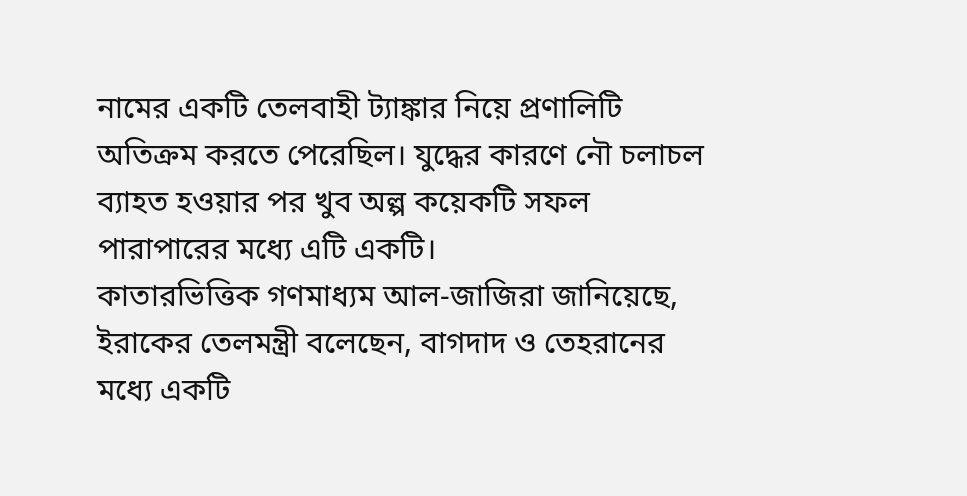নামের একটি তেলবাহী ট্যাঙ্কার নিয়ে প্রণালিটি অতিক্রম করতে পেরেছিল। যুদ্ধের কারণে নৌ চলাচল ব্যাহত হওয়ার পর খুব অল্প কয়েকটি সফল পারাপারের মধ্যে এটি একটি।
কাতারভিত্তিক গণমাধ্যম আল-জাজিরা জানিয়েছে, ইরাকের তেলমন্ত্রী বলেছেন, বাগদাদ ও তেহরানের মধ্যে একটি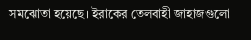সমঝোতা হয়েছে। ইরাকের তেলবাহী জাহাজগুলো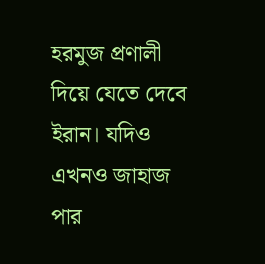হরমুজ প্রণালী দিয়ে যেতে দেবে ইরান। যদিও এখনও জাহাজ পার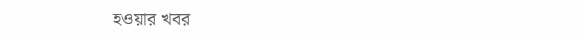হওয়ার খবর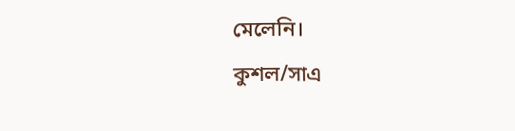মেলেনি।
কুশল/সাএ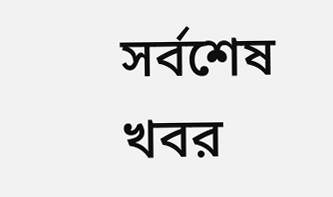সর্বশেষ খবর